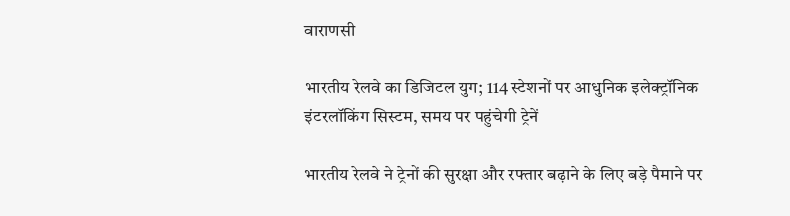वाराणसी

भारतीय रेलवे का डिजिटल युग; 114 स्टेशनों पर आधुनिक इलेक्ट्रॉनिक इंटरलॉकिंग सिस्टम, समय पर पहुंचेगी ट्रेनें

भारतीय रेलवे ने ट्रेनों की सुरक्षा और रफ्तार बढ़ाने के लिए बड़े पैमाने पर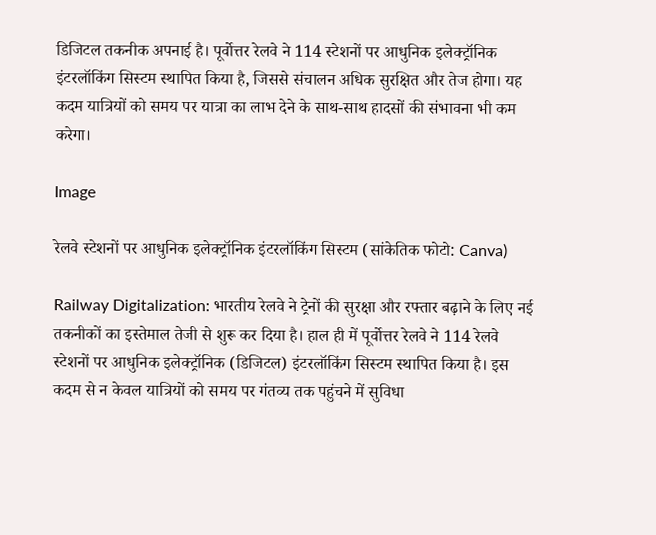डिजिटल तकनीक अपनाई है। पूर्वोत्तर रेलवे ने 114 स्टेशनों पर आधुनिक इलेक्ट्रॉनिक इंटरलॉकिंग सिस्टम स्थापित किया है, जिससे संचालन अधिक सुरक्षित और तेज होगा। यह कदम यात्रियों को समय पर यात्रा का लाभ देने के साथ-साथ हादसों की संभावना भी कम करेगा।

Image

रेलवे स्टेशनों पर आधुनिक इलेक्ट्रॉनिक इंटरलॉकिंग सिस्टम (सांकेतिक फोटो: Canva)

Railway Digitalization: भारतीय रेलवे ने ट्रेनों की सुरक्षा और रफ्तार बढ़ाने के लिए नई तकनीकों का इस्तेमाल तेजी से शुरू कर दिया है। हाल ही में पूर्वोत्तर रेलवे ने 114 रेलवे स्टेशनों पर आधुनिक इलेक्ट्रॉनिक (डिजिटल) इंटरलॉकिंग सिस्टम स्थापित किया है। इस कदम से न केवल यात्रियों को समय पर गंतव्य तक पहुंचने में सुविधा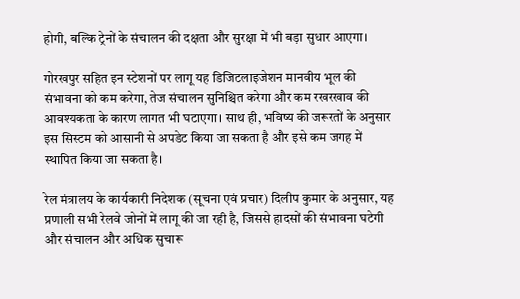होगी, बल्कि ट्रेनों के संचालन की दक्षता और सुरक्षा में भी बड़ा सुधार आएगा।

गोरखपुर सहित इन स्टेशनों पर लागू यह डिजिटलाइजेशन मानवीय भूल की संभावना को कम करेगा, तेज संचालन सुनिश्चित करेगा और कम रखरखाव की आवश्यकता के कारण लागत भी घटाएगा। साथ ही, भविष्य की जरूरतों के अनुसार इस सिस्टम को आसानी से अपडेट किया जा सकता है और इसे कम जगह में स्थापित किया जा सकता है।

रेल मंत्रालय के कार्यकारी निदेशक (सूचना एवं प्रचार) दिलीप कुमार के अनुसार, यह प्रणाली सभी रेलवे जोनों में लागू की जा रही है, जिससे हादसों की संभावना घटेगी और संचालन और अधिक सुचारू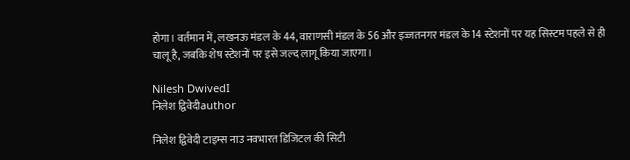होगा। वर्तमान में, लखनऊ मंडल के 44, वाराणसी मंडल के 56 और इज्जतनगर मंडल के 14 स्टेशनों पर यह सिस्टम पहले से ही चालू है, जबकि शेष स्टेशनों पर इसे जल्द लागू किया जाएगा।

Nilesh DwivedI
निलेश द्विवेदीauthor

निलेश द्विवेदी टाइम्स नाउ नवभारत डिजिटल की सिटी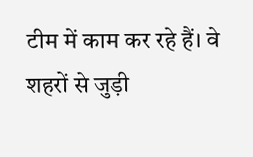टीम में काम कर रहे हैं। वे शहरों से जुड़ी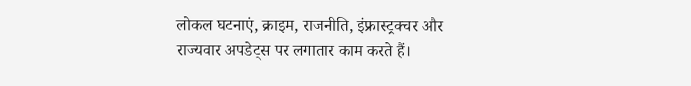लोकल घटनाएं, क्राइम, राजनीति, इंफ्रास्ट्रक्चर और राज्यवार अपडेट्स पर लगातार काम करते हैं।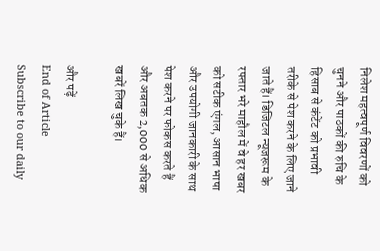निलेश महत्वपूर्ण विवरणों को चुनने और पाठकों की रुचि के हिसाब से कंटेंट को प्रभावी तरीके से पेश करने के लिए जाने जाते हैं। डिजिटल न्यूजरूम के रफ्तार भरे माहौल में वे हर खबर को सटीक एंगल, आसान भाषा और उपयोगी जानकारी के साथ पेश करने पर फोकस करते हैं और अबतक 2,000 से अधिक खबरें लिख चुके हैं।

और पढ़ें
End of Article
Subscribe to our daily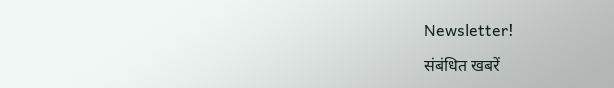Newsletter!

संबंधित खबरें